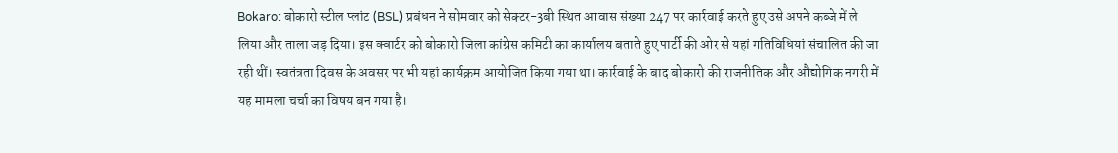Bokaro: बोकारो स्टील प्लांट (BSL) प्रबंधन ने सोमवार को सेक्टर-3बी स्थित आवास संख्या 247 पर कार्रवाई करते हुए उसे अपने कब्जे में ले लिया और ताला जड़ दिया। इस क्वार्टर को बोकारो जिला कांग्रेस कमिटी का कार्यालय बताते हुए पार्टी की ओर से यहां गतिविधियां संचालित की जा रही थीं। स्वतंत्रता दिवस के अवसर पर भी यहां कार्यक्रम आयोजित किया गया था। कार्रवाई के बाद बोकारो की राजनीतिक और औद्योगिक नगरी में यह मामला चर्चा का विषय बन गया है।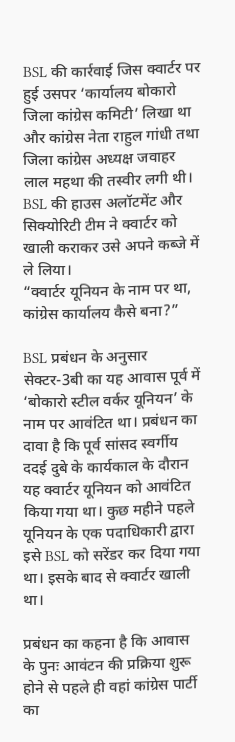BSL की कार्रवाई जिस क्वार्टर पर हुई उसपर ‘कार्यालय बोकारो जिला कांग्रेस कमिटी’ लिखा था और कांग्रेस नेता राहुल गांधी तथा जिला कांग्रेस अध्यक्ष जवाहर लाल महथा की तस्वीर लगी थी। BSL की हाउस अलॉटमेंट और सिक्योरिटी टीम ने क्वार्टर को खाली कराकर उसे अपने कब्जे में ले लिया।
“क्वार्टर यूनियन के नाम पर था, कांग्रेस कार्यालय कैसे बना?”

BSL प्रबंधन के अनुसार सेक्टर-3बी का यह आवास पूर्व में ‘बोकारो स्टील वर्कर यूनियन’ के नाम पर आवंटित था। प्रबंधन का दावा है कि पूर्व सांसद स्वर्गीय ददई दुबे के कार्यकाल के दौरान यह क्वार्टर यूनियन को आवंटित किया गया था। कुछ महीने पहले यूनियन के एक पदाधिकारी द्वारा इसे BSL को सरेंडर कर दिया गया था। इसके बाद से क्वार्टर खाली था।

प्रबंधन का कहना है कि आवास के पुनः आवंटन की प्रक्रिया शुरू होने से पहले ही वहां कांग्रेस पार्टी का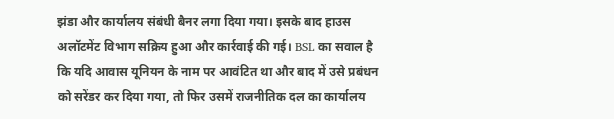झंडा और कार्यालय संबंधी बैनर लगा दिया गया। इसके बाद हाउस अलॉटमेंट विभाग सक्रिय हुआ और कार्रवाई की गई। BSL का सवाल है कि यदि आवास यूनियन के नाम पर आवंटित था और बाद में उसे प्रबंधन को सरेंडर कर दिया गया, तो फिर उसमें राजनीतिक दल का कार्यालय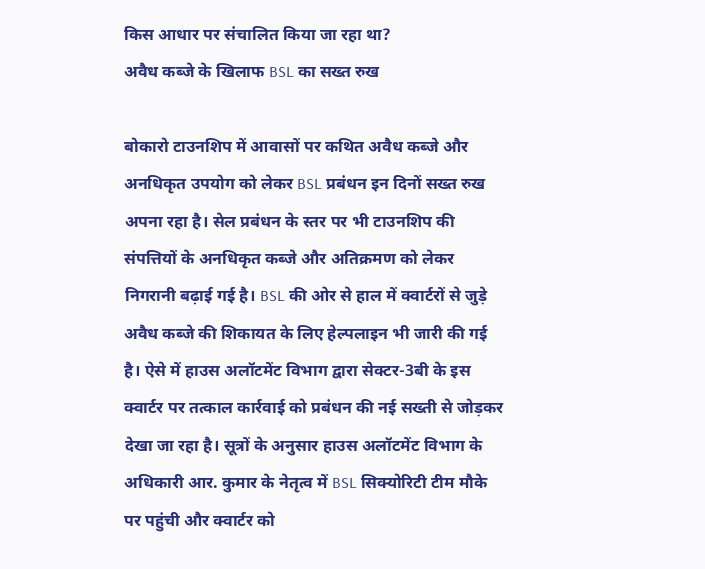किस आधार पर संचालित किया जा रहा था?
अवैध कब्जे के खिलाफ BSL का सख्त रुख

बोकारो टाउनशिप में आवासों पर कथित अवैध कब्जे और अनधिकृत उपयोग को लेकर BSL प्रबंधन इन दिनों सख्त रुख अपना रहा है। सेल प्रबंधन के स्तर पर भी टाउनशिप की संपत्तियों के अनधिकृत कब्जे और अतिक्रमण को लेकर निगरानी बढ़ाई गई है। BSL की ओर से हाल में क्वार्टरों से जुड़े अवैध कब्जे की शिकायत के लिए हेल्पलाइन भी जारी की गई है। ऐसे में हाउस अलॉटमेंट विभाग द्वारा सेक्टर-3बी के इस क्वार्टर पर तत्काल कार्रवाई को प्रबंधन की नई सख्ती से जोड़कर देखा जा रहा है। सूत्रों के अनुसार हाउस अलॉटमेंट विभाग के अधिकारी आर. कुमार के नेतृत्व में BSL सिक्योरिटी टीम मौके पर पहुंची और क्वार्टर को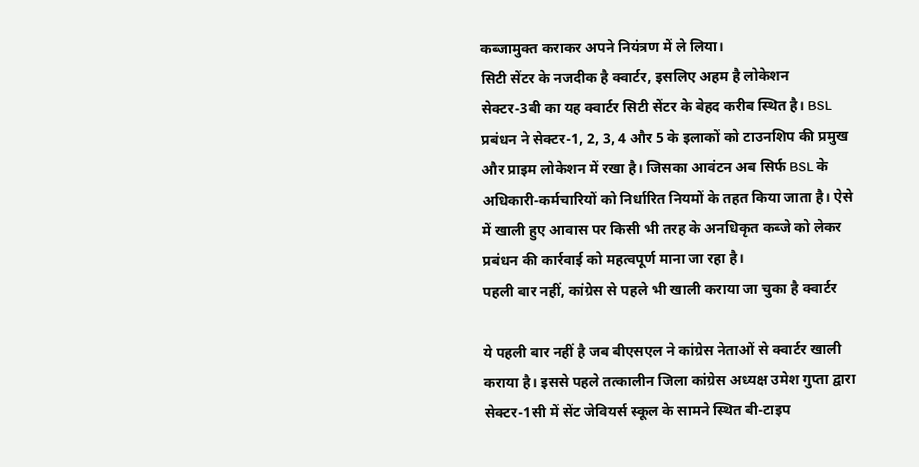कब्जामुक्त कराकर अपने नियंत्रण में ले लिया।
सिटी सेंटर के नजदीक है क्वार्टर, इसलिए अहम है लोकेशन
सेक्टर-3बी का यह क्वार्टर सिटी सेंटर के बेहद करीब स्थित है। BSL प्रबंधन ने सेक्टर-1, 2, 3, 4 और 5 के इलाकों को टाउनशिप की प्रमुख और प्राइम लोकेशन में रखा है। जिसका आवंटन अब सिर्फ BSL के अधिकारी-कर्मचारियों को निर्धारित नियमों के तहत किया जाता है। ऐसे में खाली हुए आवास पर किसी भी तरह के अनधिकृत कब्जे को लेकर प्रबंधन की कार्रवाई को महत्वपूर्ण माना जा रहा है।
पहली बार नहीं, कांग्रेस से पहले भी खाली कराया जा चुका है क्वार्टर

ये पहली बार नहीं है जब बीएसएल ने कांग्रेस नेताओं से क्वार्टर खाली कराया है। इससे पहले तत्कालीन जिला कांग्रेस अध्यक्ष उमेश गुप्ता द्वारा सेक्टर-1सी में सेंट जेवियर्स स्कूल के सामने स्थित बी-टाइप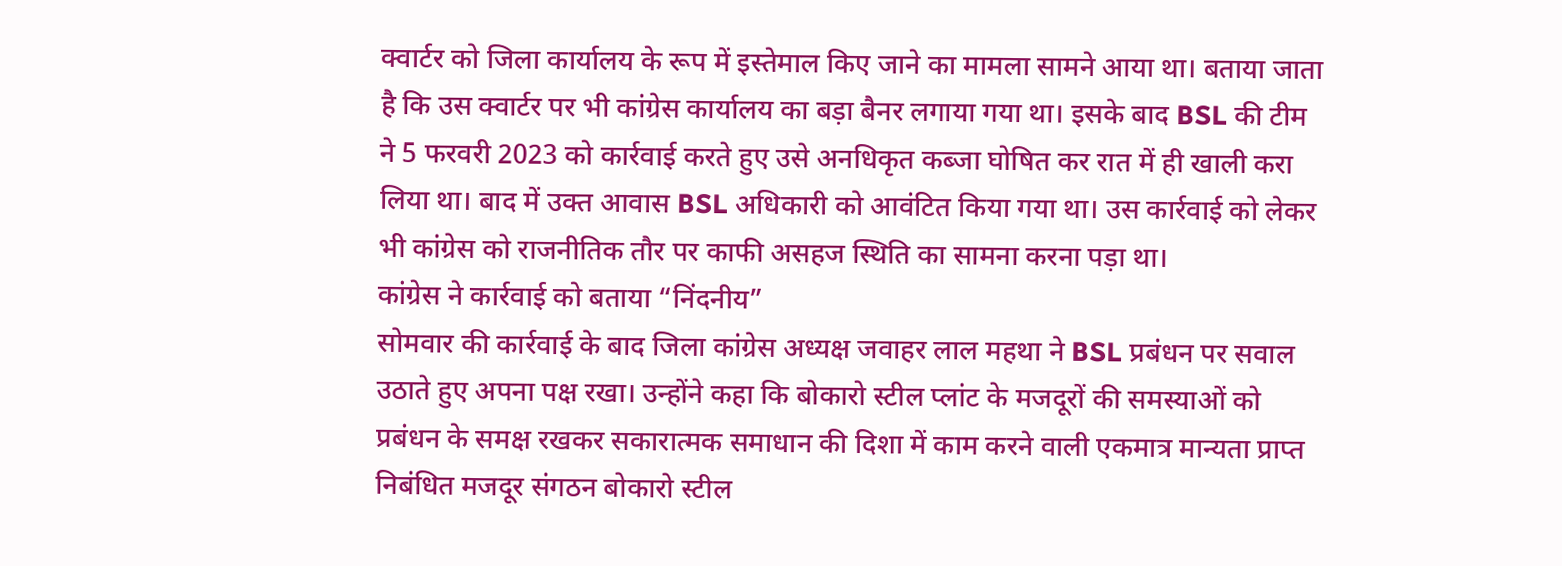क्वार्टर को जिला कार्यालय के रूप में इस्तेमाल किए जाने का मामला सामने आया था। बताया जाता है कि उस क्वार्टर पर भी कांग्रेस कार्यालय का बड़ा बैनर लगाया गया था। इसके बाद BSL की टीम ने 5 फरवरी 2023 को कार्रवाई करते हुए उसे अनधिकृत कब्जा घोषित कर रात में ही खाली करा लिया था। बाद में उक्त आवास BSL अधिकारी को आवंटित किया गया था। उस कार्रवाई को लेकर भी कांग्रेस को राजनीतिक तौर पर काफी असहज स्थिति का सामना करना पड़ा था।
कांग्रेस ने कार्रवाई को बताया “निंदनीय”
सोमवार की कार्रवाई के बाद जिला कांग्रेस अध्यक्ष जवाहर लाल महथा ने BSL प्रबंधन पर सवाल उठाते हुए अपना पक्ष रखा। उन्होंने कहा कि बोकारो स्टील प्लांट के मजदूरों की समस्याओं को प्रबंधन के समक्ष रखकर सकारात्मक समाधान की दिशा में काम करने वाली एकमात्र मान्यता प्राप्त निबंधित मजदूर संगठन बोकारो स्टील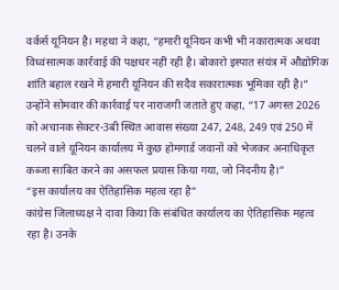वर्कर्स यूनियन है। महथा ने कहा, “हमारी यूनियन कभी भी नकारात्मक अथवा विध्वंसात्मक कार्रवाई की पक्षधर नहीं रही है। बोकारो इस्पात संयंत्र में औद्योगिक शांति बहाल रखने में हमारी यूनियन की सदैव सकारात्मक भूमिका रही है।”
उन्होंने सोमवार की कार्रवाई पर नाराजगी जताते हुए कहा, “17 अगस्त 2026 को अचानक सेक्टर-3बी स्थित आवास संख्या 247, 248, 249 एवं 250 में चलने वाले यूनियन कार्यालय में कुछ होमगार्ड जवानों को भेजकर अनाधिकृत कब्जा साबित करने का असफल प्रयास किया गया, जो निंदनीय है।”
“इस कार्यालय का ऐतिहासिक महत्व रहा है”
कांग्रेस जिलाध्यक्ष ने दावा किया कि संबंधित कार्यालय का ऐतिहासिक महत्व रहा है। उनके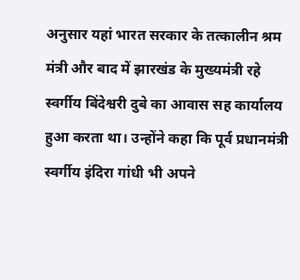अनुसार यहां भारत सरकार के तत्कालीन श्रम मंत्री और बाद में झारखंड के मुख्यमंत्री रहे स्वर्गीय बिंदेश्वरी दुबे का आवास सह कार्यालय हुआ करता था। उन्होंने कहा कि पूर्व प्रधानमंत्री स्वर्गीय इंदिरा गांधी भी अपने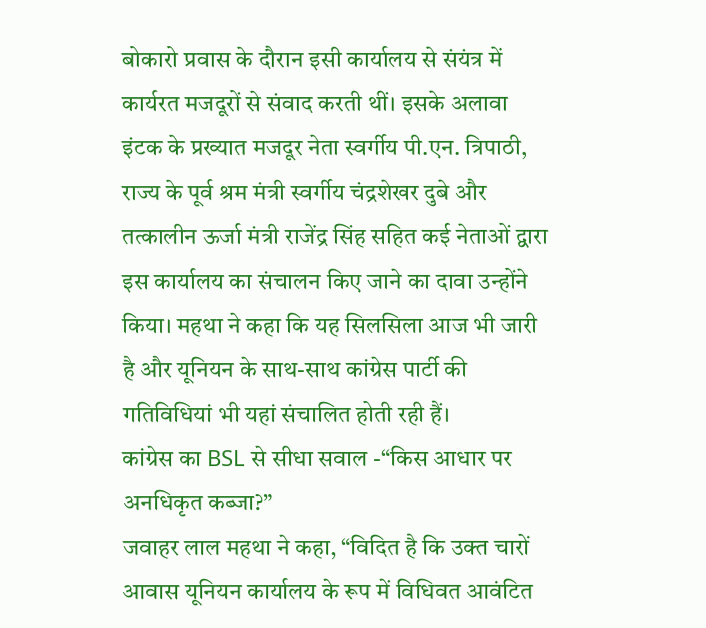बोकारो प्रवास के दौरान इसी कार्यालय से संयंत्र में कार्यरत मजदूरों से संवाद करती थीं। इसके अलावा इंटक के प्रख्यात मजदूर नेता स्वर्गीय पी.एन. त्रिपाठी, राज्य के पूर्व श्रम मंत्री स्वर्गीय चंद्रशेखर दुबे और तत्कालीन ऊर्जा मंत्री राजेंद्र सिंह सहित कई नेताओं द्वारा इस कार्यालय का संचालन किए जाने का दावा उन्होंने किया। महथा ने कहा कि यह सिलसिला आज भी जारी है और यूनियन के साथ-साथ कांग्रेस पार्टी की गतिविधियां भी यहां संचालित होती रही हैं।
कांग्रेस का BSL से सीधा सवाल -“किस आधार पर अनधिकृत कब्जा?”
जवाहर लाल महथा ने कहा, “विदित है कि उक्त चारों आवास यूनियन कार्यालय के रूप में विधिवत आवंटित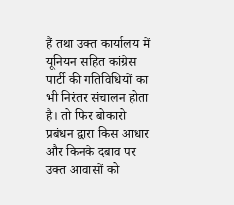हैं तथा उक्त कार्यालय में यूनियन सहित कांग्रेस पार्टी की गतिविधियों का भी निरंतर संचालन होता है। तो फिर बोकारो प्रबंधन द्वारा किस आधार और किनके दबाव पर उक्त आवासों को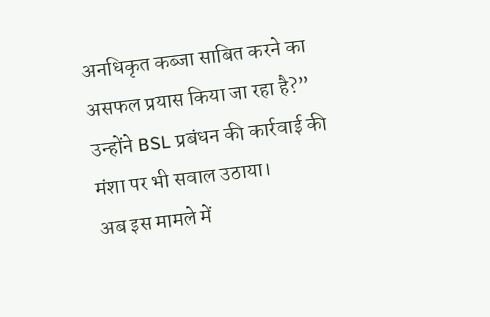अनधिकृत कब्जा साबित करने का असफल प्रयास किया जा रहा है?” उन्होंने BSL प्रबंधन की कार्रवाई की मंशा पर भी सवाल उठाया।
अब इस मामले में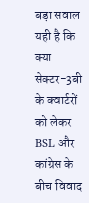बड़ा सवाल यही है कि क्या सेक्टर-3बी के क्वार्टरों को लेकर BSL और कांग्रेस के बीच विवाद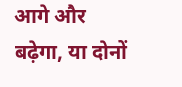आगे और बढ़ेगा, या दोनों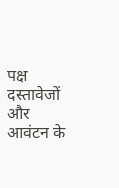पक्ष दस्तावेजों और आवंटन के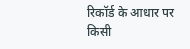रिकॉर्ड के आधार पर किसी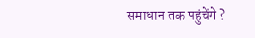समाधान तक पहुंचेंगे ?